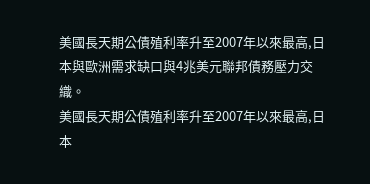美國長天期公債殖利率升至2007年以來最高,日本與歐洲需求缺口與4兆美元聯邦債務壓力交織。
美國長天期公債殖利率升至2007年以來最高,日本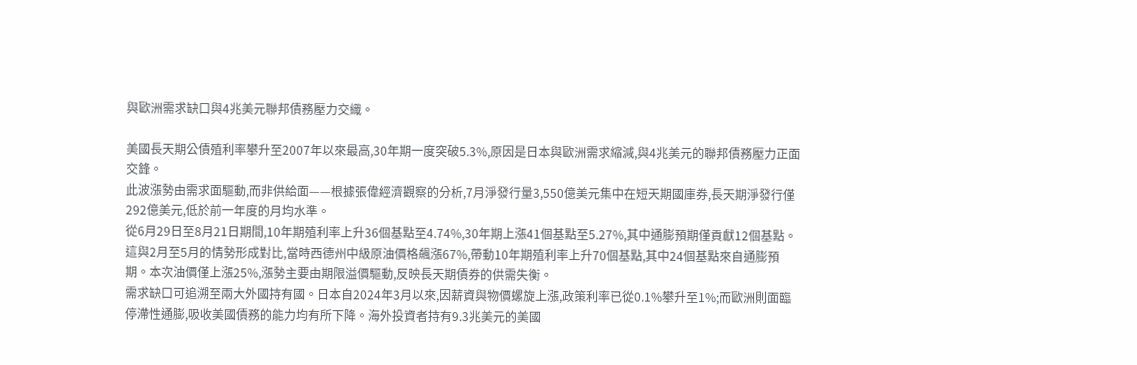與歐洲需求缺口與4兆美元聯邦債務壓力交織。

美國長天期公債殖利率攀升至2007年以來最高,30年期一度突破5.3%,原因是日本與歐洲需求縮減,與4兆美元的聯邦債務壓力正面交鋒。
此波漲勢由需求面驅動,而非供給面——根據張偉經濟觀察的分析,7月淨發行量3,550億美元集中在短天期國庫券,長天期淨發行僅292億美元,低於前一年度的月均水準。
從6月29日至8月21日期間,10年期殖利率上升36個基點至4.74%,30年期上漲41個基點至5.27%,其中通膨預期僅貢獻12個基點。這與2月至5月的情勢形成對比,當時西德州中級原油價格飆漲67%,帶動10年期殖利率上升70個基點,其中24個基點來自通膨預期。本次油價僅上漲25%,漲勢主要由期限溢價驅動,反映長天期債券的供需失衡。
需求缺口可追溯至兩大外國持有國。日本自2024年3月以來,因薪資與物價螺旋上漲,政策利率已從0.1%攀升至1%;而歐洲則面臨停滯性通膨,吸收美國債務的能力均有所下降。海外投資者持有9.3兆美元的美國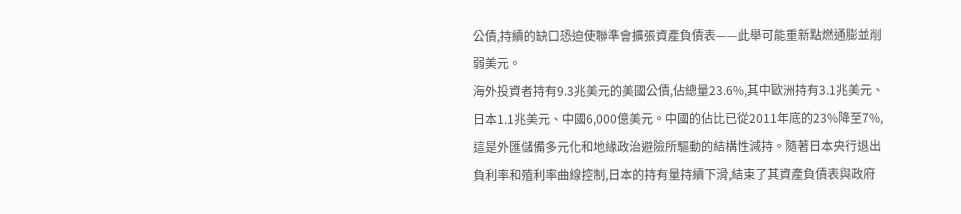公債,持續的缺口恐迫使聯準會擴張資產負債表——此舉可能重新點燃通膨並削弱美元。
海外投資者持有9.3兆美元的美國公債,佔總量23.6%,其中歐洲持有3.1兆美元、日本1.1兆美元、中國6,000億美元。中國的佔比已從2011年底的23%降至7%,這是外匯儲備多元化和地緣政治避險所驅動的結構性減持。隨著日本央行退出負利率和殖利率曲線控制,日本的持有量持續下滑,結束了其資產負債表與政府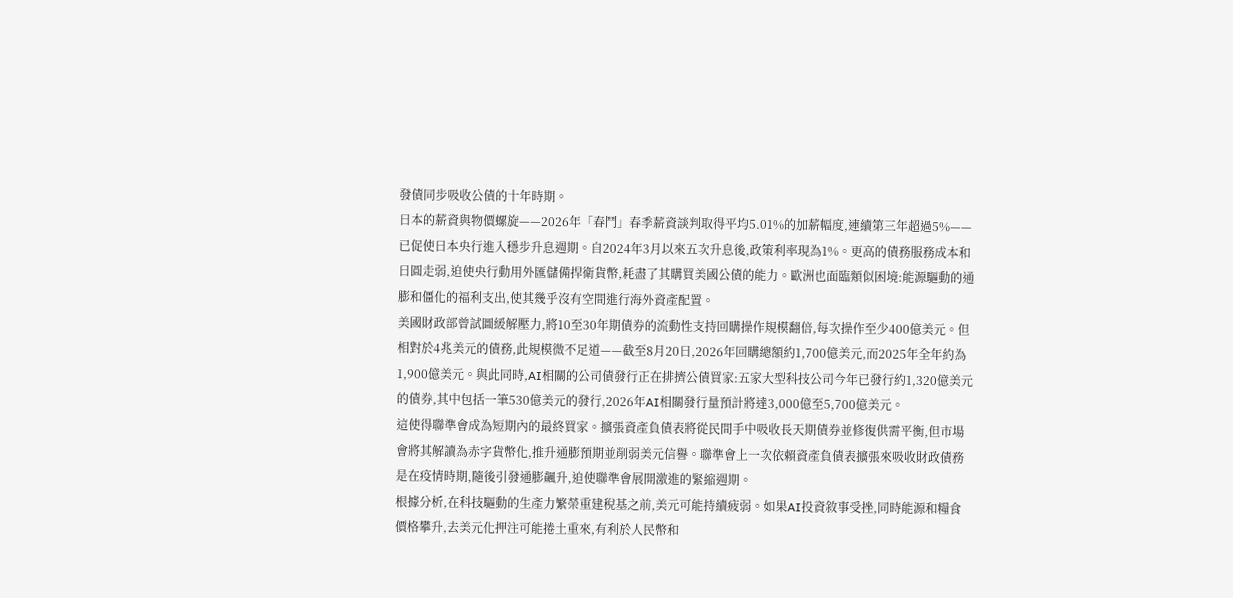發債同步吸收公債的十年時期。
日本的薪資與物價螺旋——2026年「春鬥」春季薪資談判取得平均5.01%的加薪幅度,連續第三年超過5%——已促使日本央行進入穩步升息週期。自2024年3月以來五次升息後,政策利率現為1%。更高的債務服務成本和日圓走弱,迫使央行動用外匯儲備捍衛貨幣,耗盡了其購買美國公債的能力。歐洲也面臨類似困境:能源驅動的通膨和僵化的福利支出,使其幾乎沒有空間進行海外資產配置。
美國財政部曾試圖緩解壓力,將10至30年期債券的流動性支持回購操作規模翻倍,每次操作至少400億美元。但相對於4兆美元的債務,此規模微不足道——截至8月20日,2026年回購總額約1,700億美元,而2025年全年約為1,900億美元。與此同時,AI相關的公司債發行正在排擠公債買家:五家大型科技公司今年已發行約1,320億美元的債券,其中包括一筆530億美元的發行,2026年AI相關發行量預計將達3,000億至5,700億美元。
這使得聯準會成為短期內的最終買家。擴張資產負債表將從民間手中吸收長天期債券並修復供需平衡,但市場會將其解讀為赤字貨幣化,推升通膨預期並削弱美元信譽。聯準會上一次依賴資產負債表擴張來吸收財政債務是在疫情時期,隨後引發通膨飆升,迫使聯準會展開激進的緊縮週期。
根據分析,在科技驅動的生產力繁榮重建稅基之前,美元可能持續疲弱。如果AI投資敘事受挫,同時能源和糧食價格攀升,去美元化押注可能捲土重來,有利於人民幣和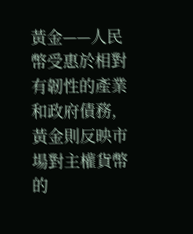黃金——人民幣受惠於相對有韌性的產業和政府債務,黃金則反映市場對主權貨幣的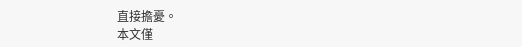直接擔憂。
本文僅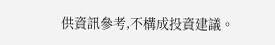供資訊參考,不構成投資建議。